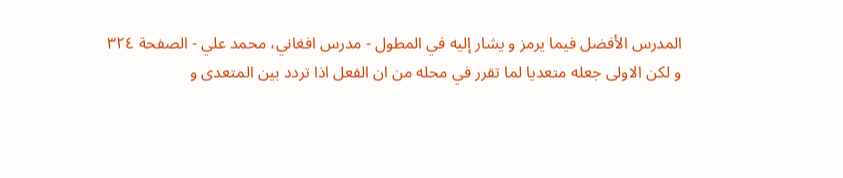المدرس الأفضل فيما يرمز و يشار إليه في المطول - مدرس افغاني، محمد علي - الصفحة ٣٢٤
و لكن الاولى جعله متعديا لما تقرر في محله من ان الفعل اذا تردد بين المتعدى و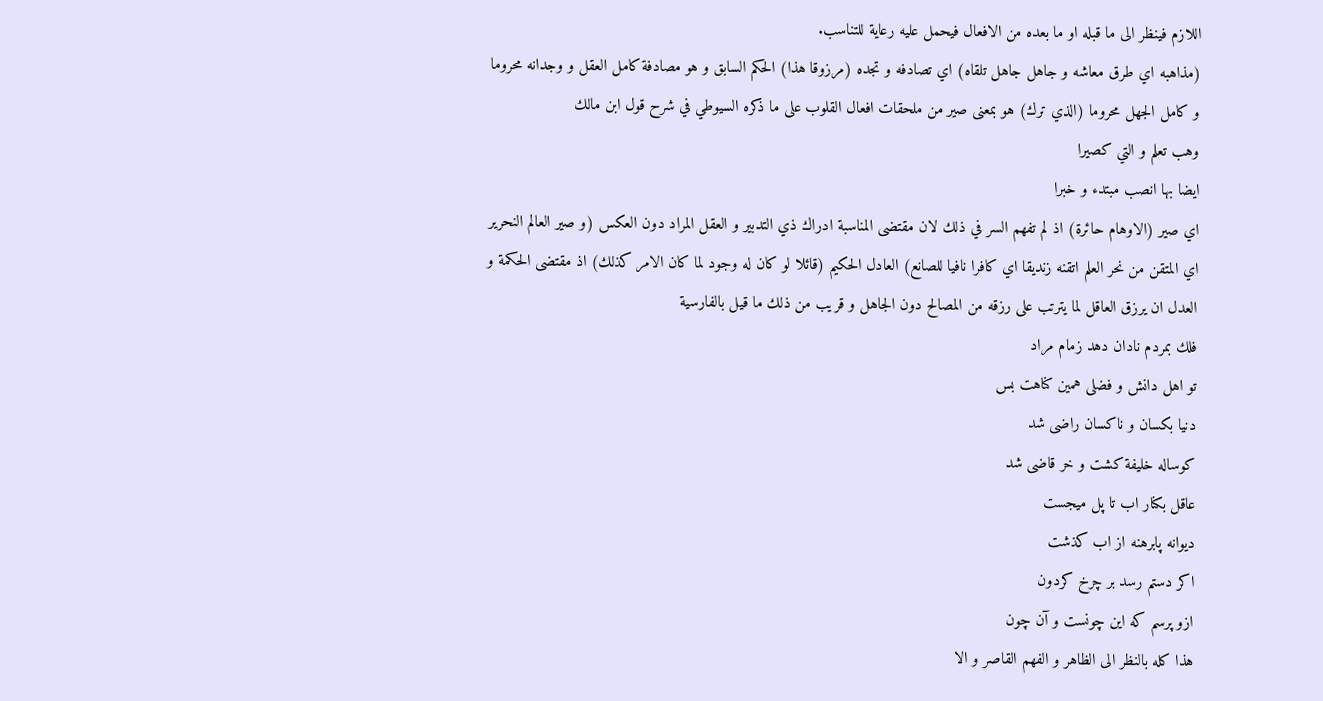اللازم فينظر الى ما قبله او ما بعده من الافعال فيحمل عليه رعاية للتناسب.
(مذاهبه اي طرق معاشه و جاهل جاهل تلقاه) اي تصادفه و تجده (مرزوقا هذا) الحكم السابق و هو مصادفة كامل العقل و وجدانه محروما و كامل الجهل محروما (الذي ترك) هو بمعنى صير من ملحقات افعال القلوب على ما ذكره السيوطي في شرح قول ابن مالك
وهب تعلم و التي كصيرا
ايضا بها انصب مبتدء و خبرا
اي صير (الاوهام حائرة) اذ لم تفهم السر في ذلك لان مقتضى المناسبة ادراك ذي التدبير و العقل المراد دون العكس (و صير العالم النحرير اي المتقن من نحر العلم اتقنه زنديقا اي كافرا نافيا للصانع) العادل الحكيم (قائلا لو كان له وجود لما كان الامر كذلك) اذ مقتضى الحكمة و العدل ان يرزق العاقل لما يترتب على رزقه من المصالح دون الجاهل و قريب من ذلك ما قيل بالفارسية
فلك بمردم نادان دهد زمام مراد
تو اهل دانش و فضلى همين كناهت بس
دنيا بكسان و ناكسان راضى شد
كوساله خليفة كشت و خر قاضى شد
عاقل بكنار اب تا پل ميجست
ديوانه پابرهنه از اب كذشت
اكر دستم رسد بر چرخ كردون
ازو پرسم كه اين چونست و آن چون
هذا كله بالنظر الى الظاهر و الفهم القاصر و الا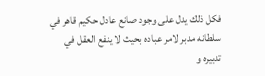فكل ذلك يدل على وجود صانع عادل حكيم قاهر في سلطانه مدبر لامر عباده بحيث لا ينفع العقل في تدبيره و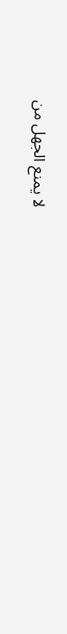لا يمنع الجهل من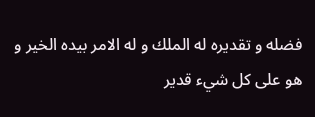فضله و تقديره له الملك و له الامر بيده الخير و هو على كل شيء قدير